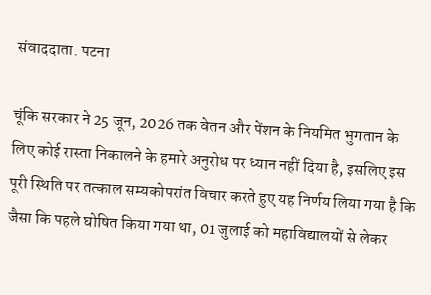संवाददाता. पटना

चूंकि सरकार ने 25 जून, 2026 तक वेतन और पेंशन के नियमित भुगतान के लिए कोई रास्ता निकालने के हमारे अनुरोध पर ध्यान नहीं दिया है, इसलिए इस पूरी स्थिति पर तत्काल सम्यकोपरांत विचार करते हुए यह निर्णय लिया गया है कि जैसा कि पहले घोषित किया गया था, 01 जुलाई को महाविद्यालयों से लेकर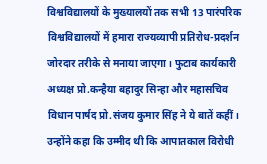विश्वविद्यालयों के मुख्यालयों तक सभी 13 पारंपरिक विश्वविद्यालयों में हमारा राज्यव्यापी प्रतिरोध-प्रदर्शन जोरदार तरीके से मनाया जाएगा। फुटाब कार्यकारी अध्यक्ष प्रो.कन्हैया बहादुर सिन्हा और महासचिव विधान पार्षद प्रो.संजय कुमार सिंह ने ये बातें कहीं।
उन्होंने कहा कि उम्मीद थी कि आपातकाल विरोधी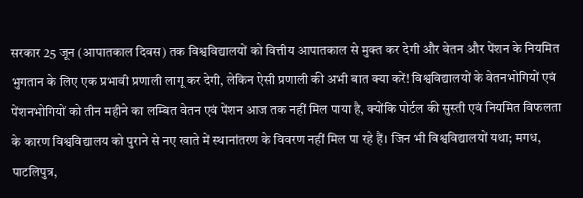सरकार 25 जून (आपातकाल दिवस) तक विश्वविद्यालयों को वित्तीय आपातकाल से मुक्त कर देगी और वेतन और पेंशन के नियमित भुगतान के लिए एक प्रभावी प्रणाली लागू कर देगी, लेकिन ऐसी प्रणाली की अभी बात क्या करें! विश्वविद्यालयों के वेतनभोगियों एवं पेंशनभोगियों को तीन महीने का लम्बित वेतन एवं पेंशन आज तक नहीं मिल पाया है, क्योंकि पोर्टल की सुस्ती एवं नियमित विफलता के कारण विश्वविद्यालय को पुराने से नए खाते में स्थानांतरण के विवरण नहीं मिल पा रहे हैं। जिन भी विश्वविद्यालयों यथा; मगध, पाटलिपुत्र,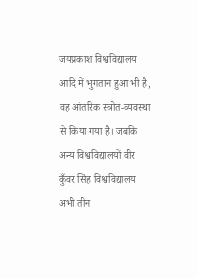जयप्रकाश विश्वविद्यालय आदि में भुगतान हुआ भी है, वह आंतरिक स्त्रोत-व्यवस्था से किया गया है। जबकि अन्य विश्वविद्यालयों वीर कुँवर सिंह विश्वविद्यालय अभी तीन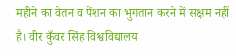महीने का वेतन व पेंशन का भुगतान करने में सक्षम नहीं है। वीर कुँवर सिंह विश्वविद्यालय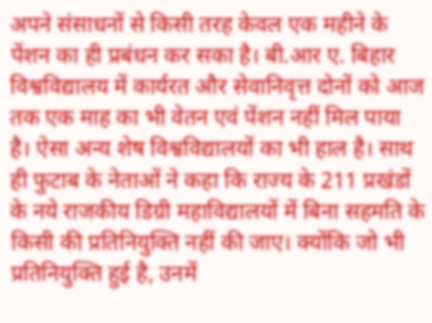अपने संसाधनों से किसी तरह केवल एक महीने के पेंशन का ही प्रबंधन कर सका है। बी.आर ए. बिहार विश्वविद्यालय में कार्यरत और सेवानिवृत्त दोनों को आज तक एक माह का भी वेतन एवं पेंशन नहीं मिल पाया है। ऐसा अन्य शेष विश्वविद्यालयों का भी हाल है। साथ ही फुटाब के नेताओं ने कहा कि राज्य के 211 प्रखंडों के नये राजकीय डिग्री महाविद्यालयों में बिना सहमति के किसी की प्रतिनियुक्ति नहीं की जाए। क्योंकि जो भी प्रतिनियुक्ति हुई है, उनमें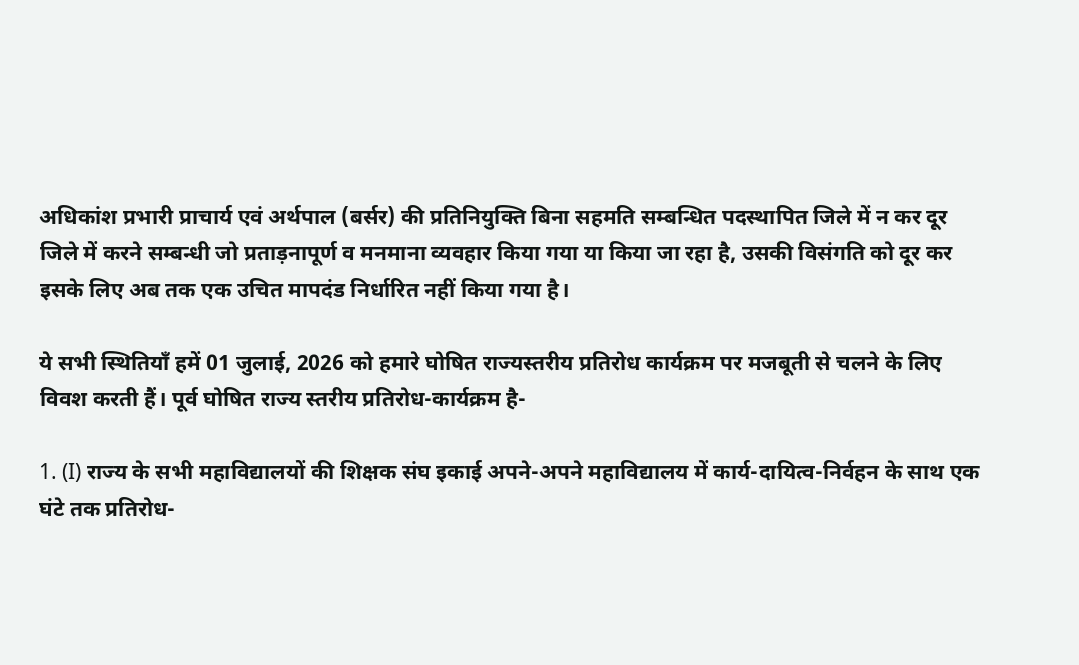अधिकांश प्रभारी प्राचार्य एवं अर्थपाल (बर्सर) की प्रतिनियुक्ति बिना सहमति सम्बन्धित पदस्थापित जिले में न कर दूर जिले में करने सम्बन्धी जो प्रताड़नापूर्ण व मनमाना व्यवहार किया गया या किया जा रहा है, उसकी विसंगति को दूर कर इसके लिए अब तक एक उचित मापदंड निर्धारित नहीं किया गया है।

ये सभी स्थितियाँ हमें 01 जुलाई, 2026 को हमारे घोषित राज्यस्तरीय प्रतिरोध कार्यक्रम पर मजबूती से चलने के लिए विवश करती हैं। पूर्व घोषित राज्य स्तरीय प्रतिरोध-कार्यक्रम है-

1. (I) राज्य के सभी महाविद्यालयों की शिक्षक संघ इकाई अपने-अपने महाविद्यालय में कार्य-दायित्व-निर्वहन के साथ एक घंटे तक प्रतिरोध-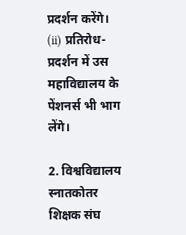प्रदर्शन करेंगे।
(ii) प्रतिरोध-प्रदर्शन में उस महाविद्यालय के पेंशनर्स भी भाग लेंगे।

2. विश्वविद्यालय स्नातकोतर शिक्षक संघ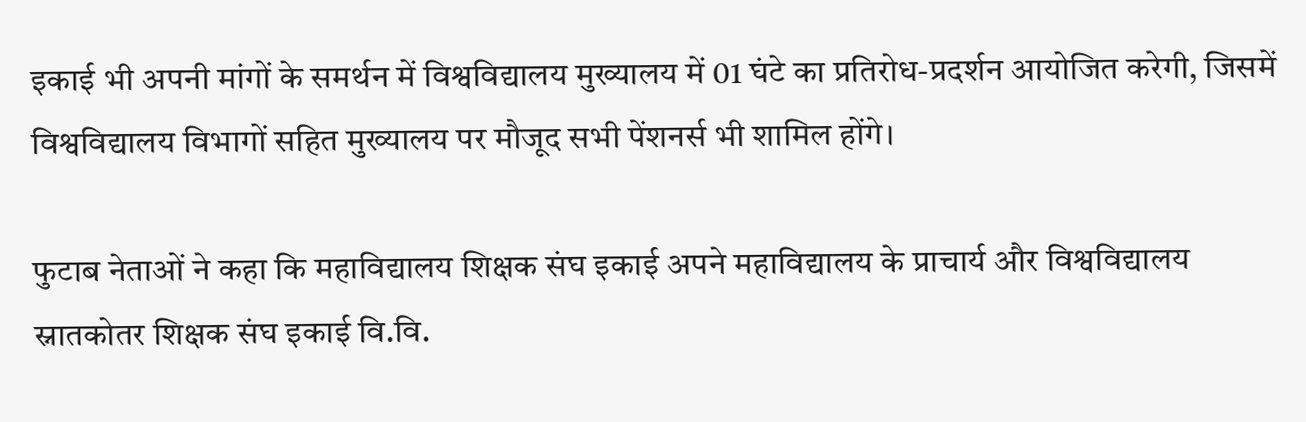इकाई भी अपनी मांगों के समर्थन में विश्वविद्यालय मुख्यालय में 01 घंटे का प्रतिरोध-प्रदर्शन आयोजित करेगी, जिसमें विश्वविद्यालय विभागों सहित मुख्यालय पर मौजूद सभी पेंशनर्स भी शामिल होंगे।

फुटाब नेताओं ने कहा कि महाविद्यालय शिक्षक संघ इकाई अपने महाविद्यालय के प्राचार्य और विश्वविद्यालय स्नातकोतर शिक्षक संघ इकाई वि.वि.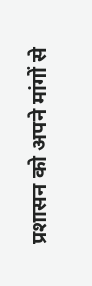प्रशासन को अपने मांगों से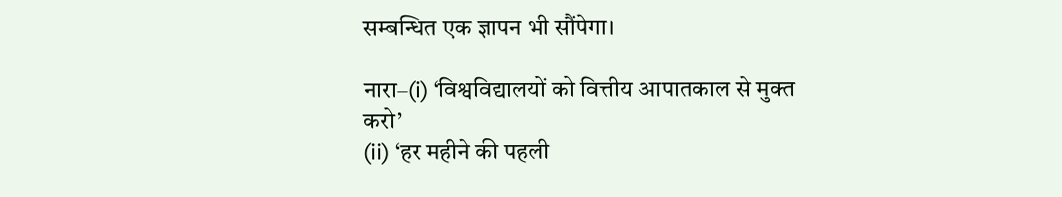सम्बन्धित एक ज्ञापन भी सौंपेगा।

नारा–(i) ‘विश्वविद्यालयों को वित्तीय आपातकाल से मुक्त करो’
(ii) ‘हर महीने की पहली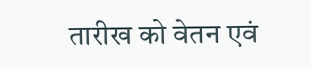तारीख को वेतन एवं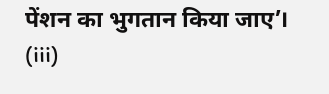पेंशन का भुगतान किया जाए’।
(iii)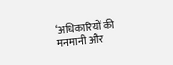‘अधिकारियों की मनमानी और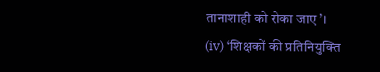तानाशाही को रोका जाए’।
(iv) ‘शिक्षकों की प्रतिनियुक्ति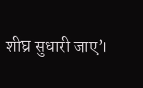शीघ्र सुधारी जाए’।